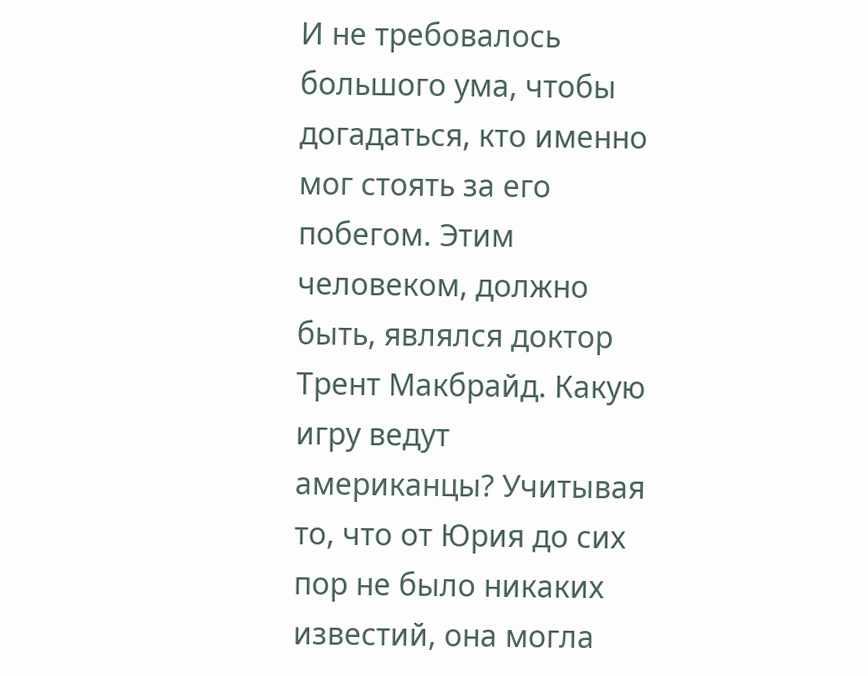И не требовалось большого ума, чтобы догадаться, кто именно мог стоять за его побегом. Этим человеком, должно быть, являлся доктор Трент Макбрайд. Какую игру ведут американцы? Учитывая то, что от Юрия до сих пор не было никаких известий, она могла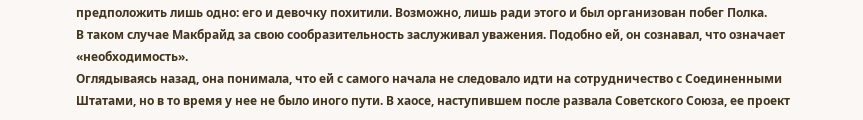предположить лишь одно: его и девочку похитили. Возможно, лишь ради этого и был организован побег Полка.
В таком случае Макбрайд за свою сообразительность заслуживал уважения. Подобно ей, он сознавал, что означает «необходимость».
Оглядываясь назад, она понимала, что ей с самого начала не следовало идти на сотрудничество с Соединенными Штатами, но в то время у нее не было иного пути. В хаосе, наступившем после развала Советского Союза, ее проект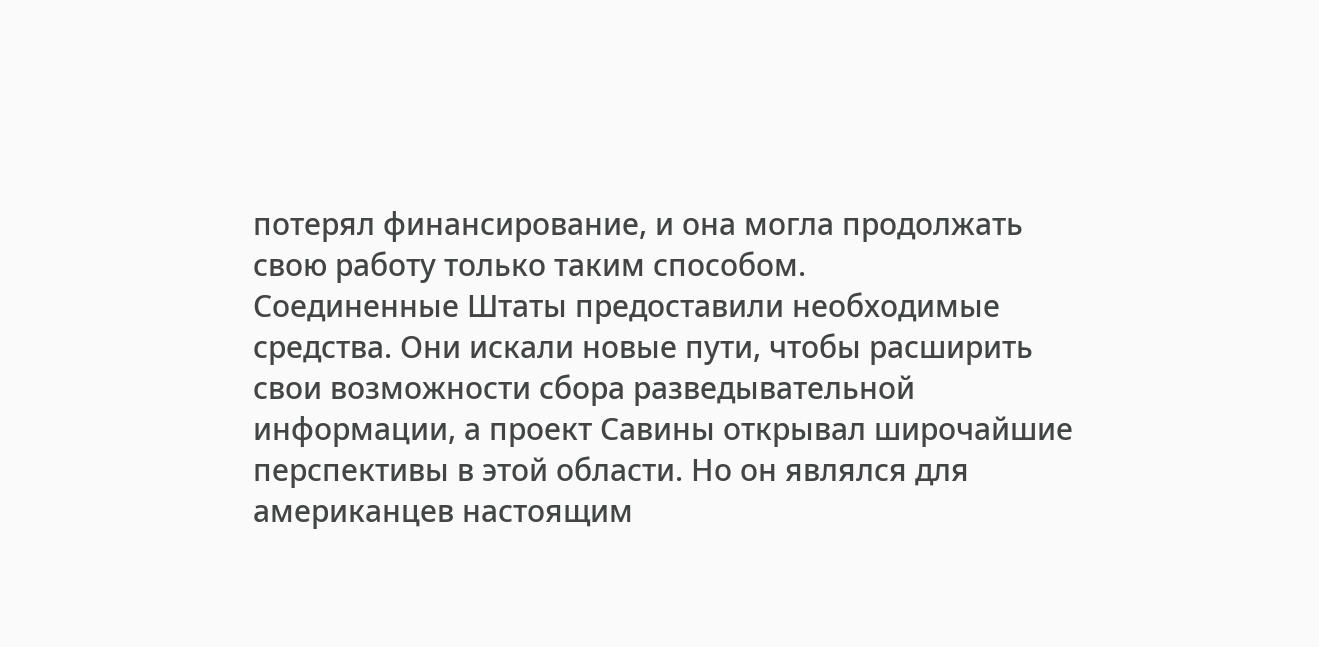потерял финансирование, и она могла продолжать свою работу только таким способом.
Соединенные Штаты предоставили необходимые средства. Они искали новые пути, чтобы расширить свои возможности сбора разведывательной информации, а проект Савины открывал широчайшие перспективы в этой области. Но он являлся для американцев настоящим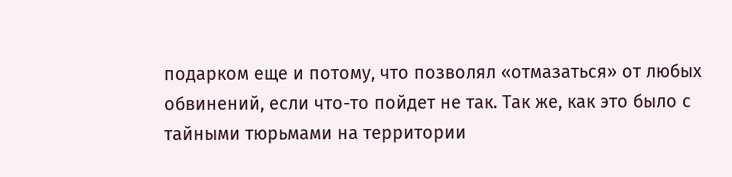подарком еще и потому, что позволял «отмазаться» от любых обвинений, если что-то пойдет не так. Так же, как это было с тайными тюрьмами на территории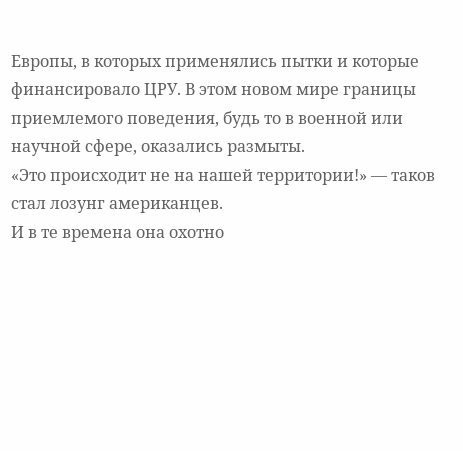Европы, в которых применялись пытки и которые финансировало ЦРУ. В этом новом мире границы приемлемого поведения, будь то в военной или научной сфере, оказались размыты.
«Это происходит не на нашей территории!» — таков стал лозунг американцев.
И в те времена она охотно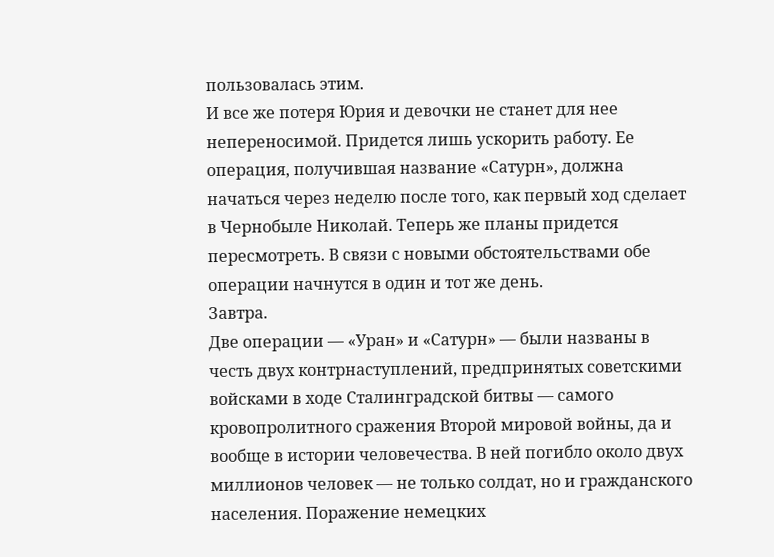пользовалась этим.
И все же потеря Юрия и девочки не станет для нее непереносимой. Придется лишь ускорить работу. Ее операция, получившая название «Сатурн», должна начаться через неделю после того, как первый ход сделает в Чернобыле Николай. Теперь же планы придется пересмотреть. В связи с новыми обстоятельствами обе операции начнутся в один и тот же день.
Завтра.
Две операции — «Уран» и «Сатурн» — были названы в честь двух контрнаступлений, предпринятых советскими войсками в ходе Сталинградской битвы — самого кровопролитного сражения Второй мировой войны, да и вообще в истории человечества. В ней погибло около двух миллионов человек — не только солдат, но и гражданского населения. Поражение немецких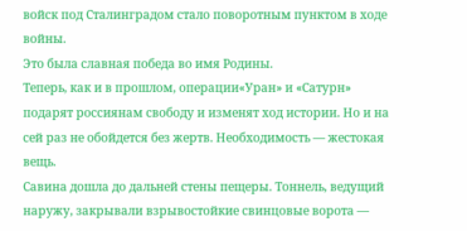войск под Сталинградом стало поворотным пунктом в ходе войны.
Это была славная победа во имя Родины.
Теперь, как и в прошлом, операции«Уран» и «Сатурн» подарят россиянам свободу и изменят ход истории. Но и на сей раз не обойдется без жертв. Необходимость — жестокая вещь.
Савина дошла до дальней стены пещеры. Тоннель, ведущий наружу, закрывали взрывостойкие свинцовые ворота —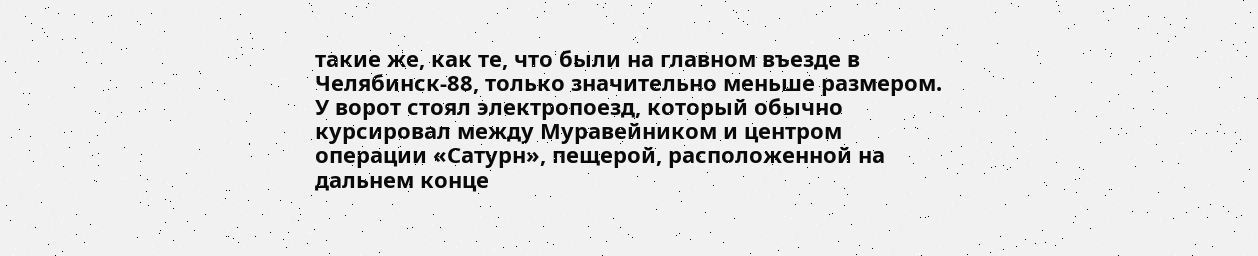такие же, как те, что были на главном въезде в Челябинск-88, только значительно меньше размером.
У ворот стоял электропоезд, который обычно курсировал между Myравейником и центром операции «Сатурн», пещерой, расположенной на дальнем конце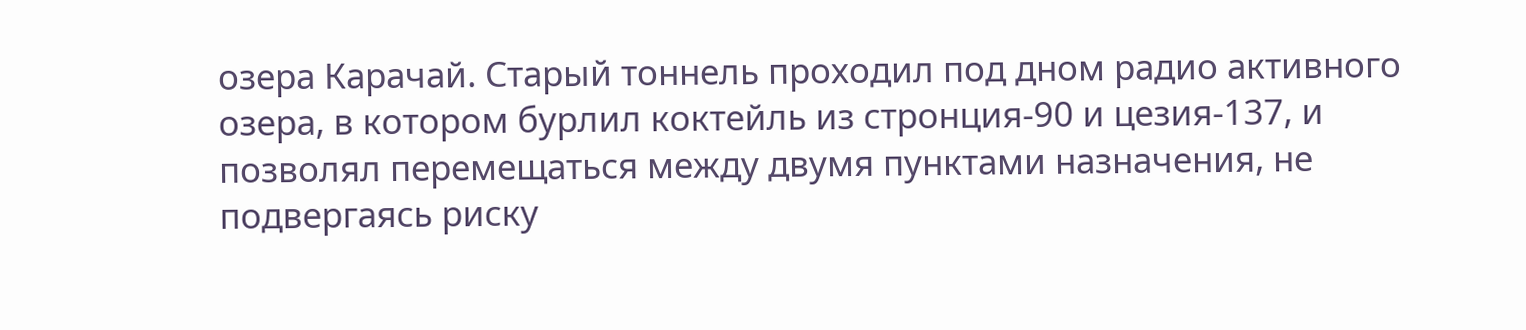озера Карачай. Старый тоннель проходил под дном радио активного озера, в котором бурлил коктейль из стронция-90 и цезия-137, и позволял перемещаться между двумя пунктами назначения, не подвергаясь риску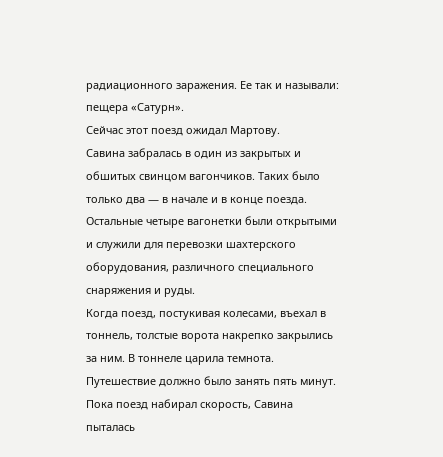радиационного заражения. Ее так и называли: пещера «Сатурн».
Сейчас этот поезд ожидал Мартову.
Савина забралась в один из закрытых и обшитых свинцом вагончиков. Таких было только два — в начале и в конце поезда. Остальные четыре вагонетки были открытыми и служили для перевозки шахтерского оборудования, различного специального снаряжения и руды.
Когда поезд, постукивая колесами, въехал в тоннель, толстые ворота накрепко закрылись за ним. В тоннеле царила темнота. Путешествие должно было занять пять минут. Пока поезд набирал скорость, Савина пыталась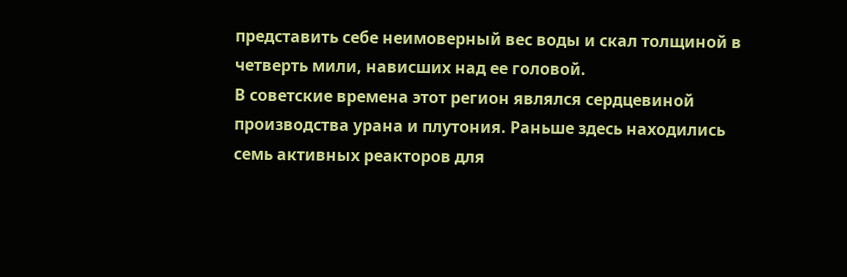представить себе неимоверный вес воды и скал толщиной в четверть мили, нависших над ее головой.
В советские времена этот регион являлся сердцевиной производства урана и плутония. Раньше здесь находились семь активных реакторов для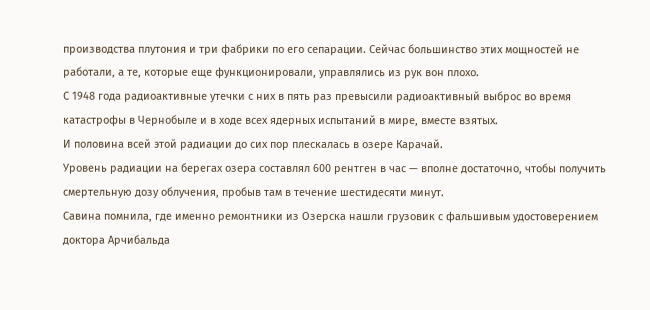производства плутония и три фабрики по его сепарации. Сейчас большинство этих мощностей не работали, а те, которые еще функционировали, управлялись из рук вон плохо.
С 1948 года радиоактивные утечки с них в пять раз превысили радиоактивный выброс во время катастрофы в Чернобыле и в ходе всех ядерных испытаний в мире, вместе взятых.
И половина всей этой радиации до сих пор плескалась в озере Карачай.
Уровень радиации на берегах озера составлял 600 рентген в час — вполне достаточно, чтобы получить смертельную дозу облучения, пробыв там в течение шестидесяти минут.
Савина помнила, где именно ремонтники из Озерска нашли грузовик с фальшивым удостоверением доктора Арчибальда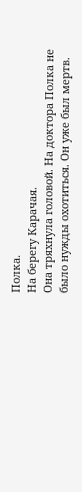Полка.
На берегу Карачая.
Она тряхнула головой. На доктора Полка не было нужды охотиться. Он уже был мертв.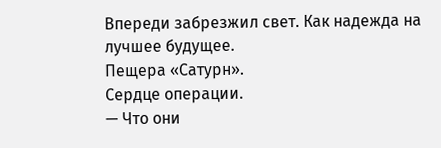Впереди забрезжил свет. Как надежда на лучшее будущее.
Пещера «Сатурн».
Сердце операции.
— Что они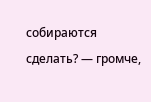собираются сделать? — громче,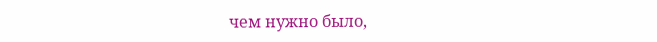чем нужно было,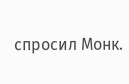спросил Монк.